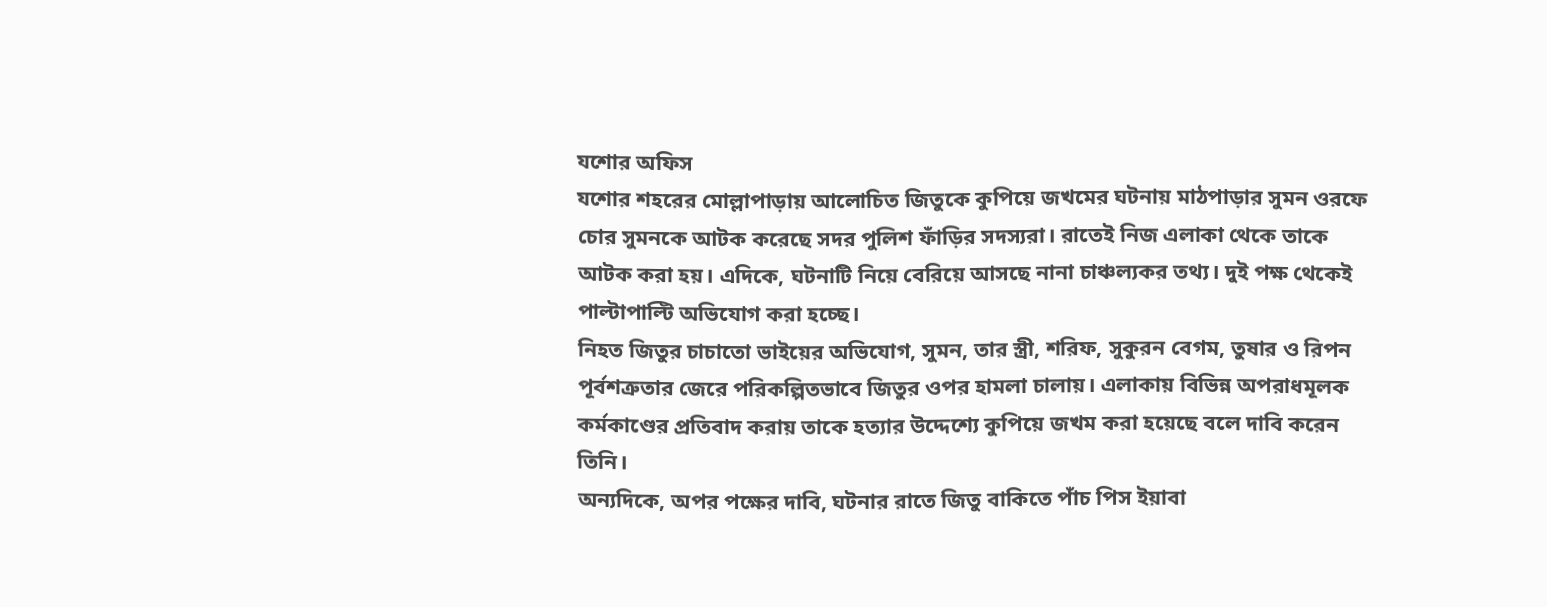যশোর অফিস
যশোর শহরের মোল্লাপাড়ায় আলোচিত জিতুকে কুপিয়ে জখমের ঘটনায় মাঠপাড়ার সুমন ওরফে চোর সুমনকে আটক করেছে সদর পুলিশ ফাঁড়ির সদস্যরা। রাতেই নিজ এলাকা থেকে তাকে আটক করা হয়। এদিকে, ঘটনাটি নিয়ে বেরিয়ে আসছে নানা চাঞ্চল্যকর তথ্য। দুই পক্ষ থেকেই পাল্টাপাল্টি অভিযোগ করা হচ্ছে।
নিহত জিতুর চাচাতো ভাইয়ের অভিযোগ, সুমন, তার স্ত্রী, শরিফ, সুকুরন বেগম, তুষার ও রিপন পূর্বশত্রুতার জেরে পরিকল্পিতভাবে জিতুর ওপর হামলা চালায়। এলাকায় বিভিন্ন অপরাধমূলক কর্মকাণ্ডের প্রতিবাদ করায় তাকে হত্যার উদ্দেশ্যে কুপিয়ে জখম করা হয়েছে বলে দাবি করেন তিনি।
অন্যদিকে, অপর পক্ষের দাবি, ঘটনার রাতে জিতু বাকিতে পাঁচ পিস ইয়াবা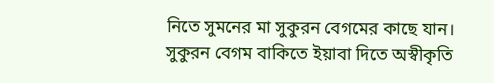নিতে সুমনের মা সুকুরন বেগমের কাছে যান। সুকুরন বেগম বাকিতে ইয়াবা দিতে অস্বীকৃতি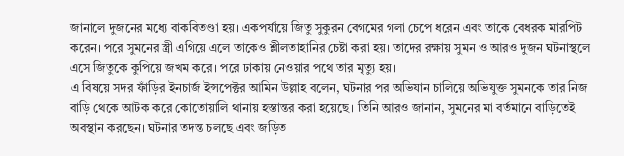জানালে দুজনের মধ্যে বাকবিতণ্ডা হয়। একপর্যায়ে জিতু সুকুরন বেগমের গলা চেপে ধরেন এবং তাকে বেধরক মারপিট করেন। পরে সুমনের স্ত্রী এগিয়ে এলে তাকেও শ্লীলতাহানির চেষ্টা করা হয়। তাদের রক্ষায় সুমন ও আরও দুজন ঘটনাস্থলে এসে জিতুকে কুপিয়ে জখম করে। পরে ঢাকায় নেওয়ার পথে তার মৃত্যু হয়।
এ বিষয়ে সদর ফাঁড়ির ইনচার্জ ইন্সপেক্টর আমিন উল্লাহ বলেন, ঘটনার পর অভিযান চালিয়ে অভিযুক্ত সুমনকে তার নিজ বাড়ি থেকে আটক করে কোতোয়ালি থানায় হস্তান্তর করা হয়েছে। তিনি আরও জানান, সুমনের মা বর্তমানে বাড়িতেই অবস্থান করছেন। ঘটনার তদন্ত চলছে এবং জড়িত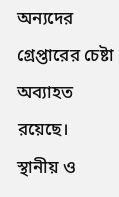অন্যদের গ্রেপ্তারের চেষ্টা অব্যাহত রয়েছে।
স্থানীয় ও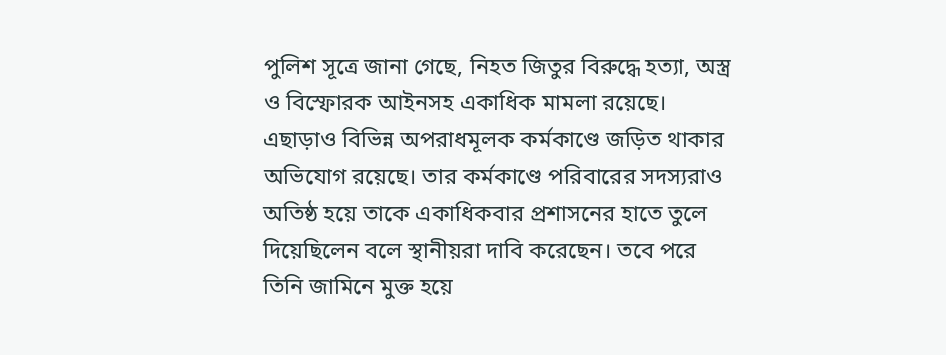পুলিশ সূত্রে জানা গেছে, নিহত জিতুর বিরুদ্ধে হত্যা, অস্ত্র ও বিস্ফোরক আইনসহ একাধিক মামলা রয়েছে। এছাড়াও বিভিন্ন অপরাধমূলক কর্মকাণ্ডে জড়িত থাকার অভিযোগ রয়েছে। তার কর্মকাণ্ডে পরিবারের সদস্যরাও অতিষ্ঠ হয়ে তাকে একাধিকবার প্রশাসনের হাতে তুলে দিয়েছিলেন বলে স্থানীয়রা দাবি করেছেন। তবে পরে তিনি জামিনে মুক্ত হয়ে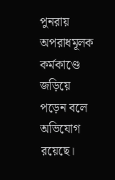পুনরায় অপরাধমূলক কর্মকাণ্ডে জড়িয়ে পড়েন বলে অভিযোগ রয়েছে।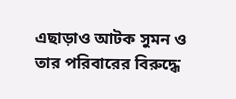এছাড়াও আটক সুমন ও তার পরিবারের বিরুদ্ধে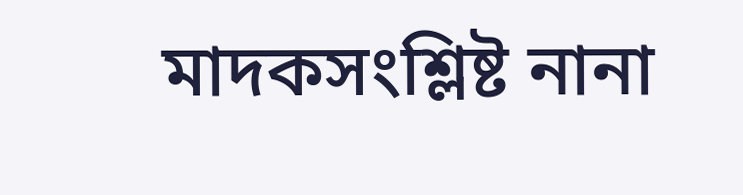মাদকসংশ্লিষ্ট নানা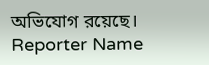অভিযোগ রয়েছে।
Reporter Name